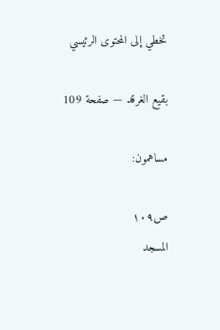تخطي إلى المحتوى الرئيسي

بقيع الغرقد — صفحة 109

مساهمون:

ص١٠٩
المسجد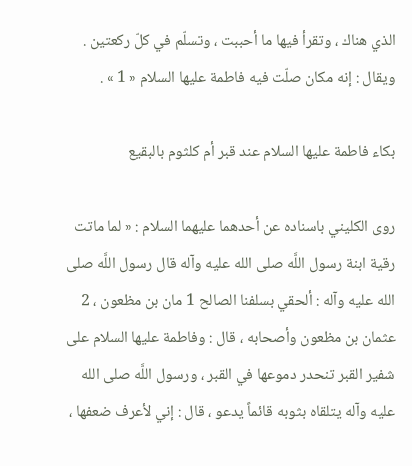الذي هناك ، وتقرأ فيها ما أحببت ، وتسلّم في كلّ ركعتين . ويقال : إنه مكان صلّت فيه فاطمة عليها السلام « 1 » .

بكاء فاطمة عليها السلام عند قبر أم كلثوم بالبقيع

روى الكليني باسناده عن أحدهما عليهما السلام : « لما ماتت رقية ابنة رسول اللَّه صلى الله عليه وآله قال رسول اللَّه صلى الله عليه وآله : ألحقي بسلفنا الصالح 1 مان بن مظعون ، 2 عثمان بن مظعون وأصحابه ، قال : وفاطمة عليها السلام على شفير القبر تنحدر دموعها في القبر ، ورسول اللَّه صلى الله عليه وآله يتلقاه بثوبه قائماً يدعو ، قال : إني لأعرف ضعفها ،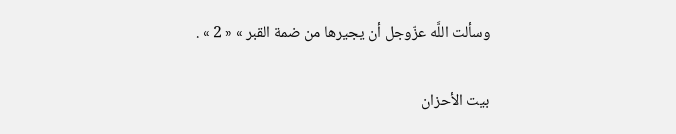وسألت اللَّه عزّوجل أن يجيرها من ضمة القبر » « 2 » .

بيت الأحزان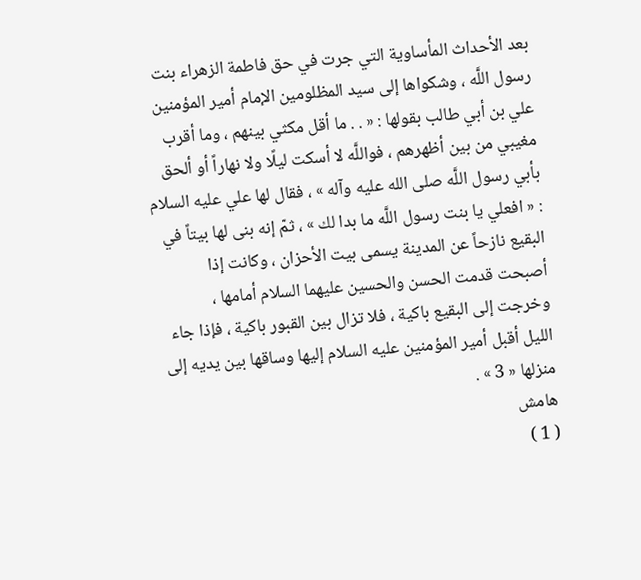بعد الأحداث المأساوية التي جرت في حق فاطمة الزهراء بنت رسول اللَّه ، وشكواها إلى سيد المظلومين الإمام أمير المؤمنين علي بن أبي طالب بقولها : « . . ما أقل مكثي بينهم ، وما أقرب مغيبي من بين أظهرهم ، فواللَّه لا أسكت ليلًا ولا نهاراً أو ألحق بأبي رسول اللَّه صلى الله عليه وآله » ، فقال لها علي عليه السلام : « افعلي يا بنت رسول اللَّه ما بدا لك » ، ثمّ إنه بنى لها بيتاً في البقيع نازحاً عن المدينة يسمى بيت الأحزان ، وكانت إذا أصبحت قدمت الحسن والحسين عليهما السلام أمامها ، وخرجت إلى البقيع باكية ، فلا تزال بين القبور باكية ، فإذا جاء الليل أقبل أمير المؤمنين عليه السلام إليها وساقها بين يديه إلى منزلها « 3 » .
هامش
( 1 )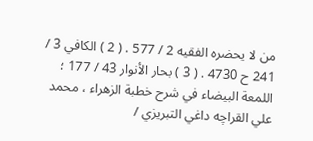من لا يحضره الفقيه 2 / 577 . ( 2 ) الكافي 3 / 241 ح 4730 . ( 3 ) بحار الأنوار 43 / 177 ؛ اللمعة البيضاء في شرح خطبة الزهراء ، محمد علي القراچه داغي التبريزي /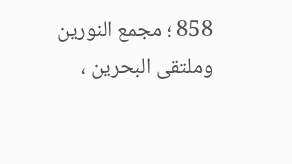858 ؛ مجمع النورين وملتقى البحرين ،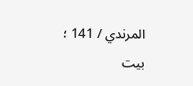المرندي / 141 ؛ بيت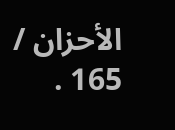الأحزان / 165 .